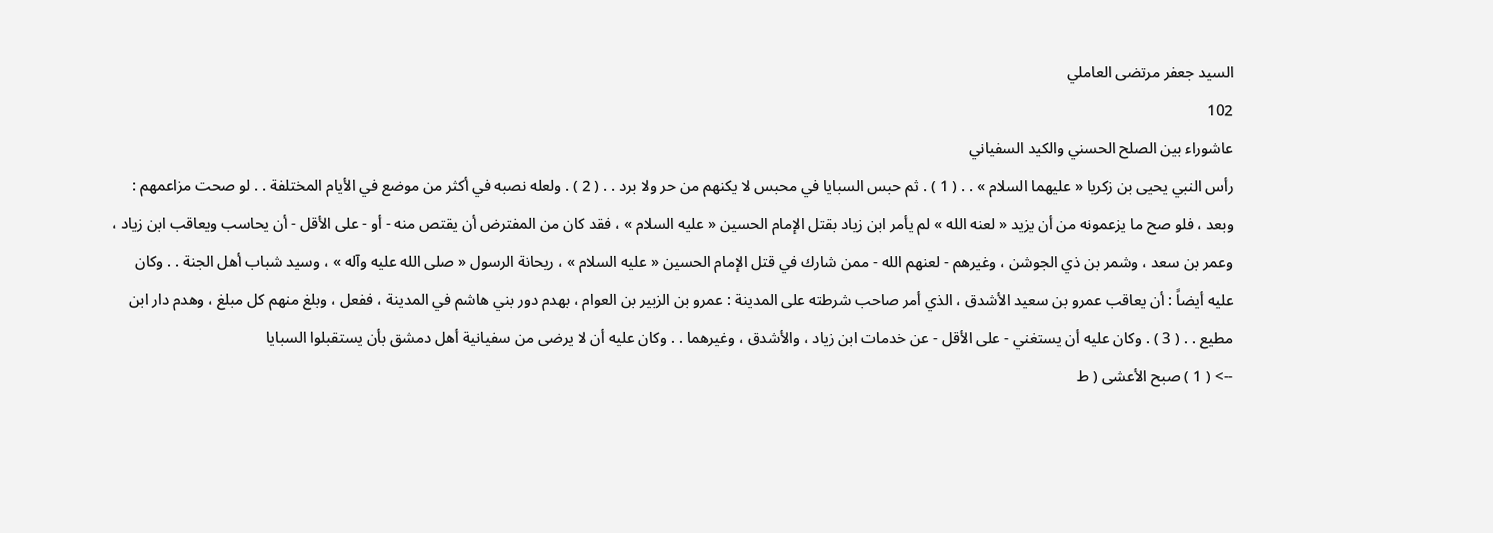السيد جعفر مرتضى العاملي
102
عاشوراء بين الصلح الحسني والكيد السفياني
رأس النبي يحيى بن زكريا « عليهما السلام » . . ( 1 ) . ثم حبس السبايا في محبس لا يكنهم من حر ولا برد . . ( 2 ) . ولعله نصبه في أكثر من موضع في الأيام المختلفة . . لو صحت مزاعمهم : وبعد ، فلو صح ما يزعمونه من أن يزيد « لعنه الله » لم يأمر ابن زياد بقتل الإمام الحسين « عليه السلام » ، فقد كان من المفترض أن يقتص منه - أو - على الأقل - أن يحاسب ويعاقب ابن زياد ، وعمر بن سعد ، وشمر بن ذي الجوشن ، وغيرهم - لعنهم الله - ممن شارك في قتل الإمام الحسين « عليه السلام » ، ريحانة الرسول « صلى الله عليه وآله » ، وسيد شباب أهل الجنة . . وكان عليه أيضاً : أن يعاقب عمرو بن سعيد الأشدق ، الذي أمر صاحب شرطته على المدينة : عمرو بن الزبير بن العوام ، بهدم دور بني هاشم في المدينة ، ففعل ، وبلغ منهم كل مبلغ ، وهدم دار ابن مطيع . . ( 3 ) . وكان عليه أن يستغني - على الأقل - عن خدمات ابن زياد ، والأشدق ، وغيرهما . . وكان عليه أن لا يرضى من سفيانية أهل دمشق بأن يستقبلوا السبايا
--> ( 1 ) صبح الأعشى ( ط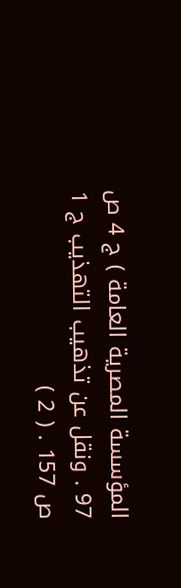المؤسسة المصرية العامة ) ج 4 ص 97 . ونقل عن تذهيب التهذيب ج 1 ص 157 . ( 2 )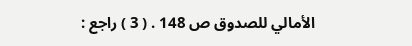الأمالي للصدوق ص 148 . ( 3 ) راجع :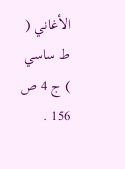الأغاني ( ط ساسي ) ج 4 ص 156 .